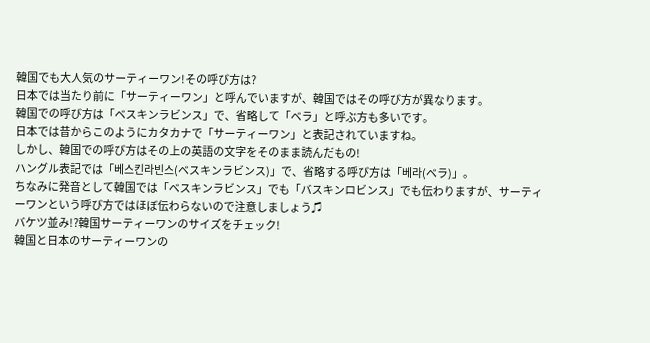韓国でも大人気のサーティーワン!その呼び方は?
日本では当たり前に「サーティーワン」と呼んでいますが、韓国ではその呼び方が異なります。
韓国での呼び方は「ベスキンラビンス」で、省略して「ベラ」と呼ぶ方も多いです。
日本では昔からこのようにカタカナで「サーティーワン」と表記されていますね。
しかし、韓国での呼び方はその上の英語の文字をそのまま読んだもの!
ハングル表記では「베스킨라빈스(ベスキンラビンス)」で、省略する呼び方は「베라(ベラ)」。
ちなみに発音として韓国では「ベスキンラビンス」でも「バスキンロビンス」でも伝わりますが、サーティーワンという呼び方ではほぼ伝わらないので注意しましょう♫
バケツ並み!?韓国サーティーワンのサイズをチェック!
韓国と日本のサーティーワンの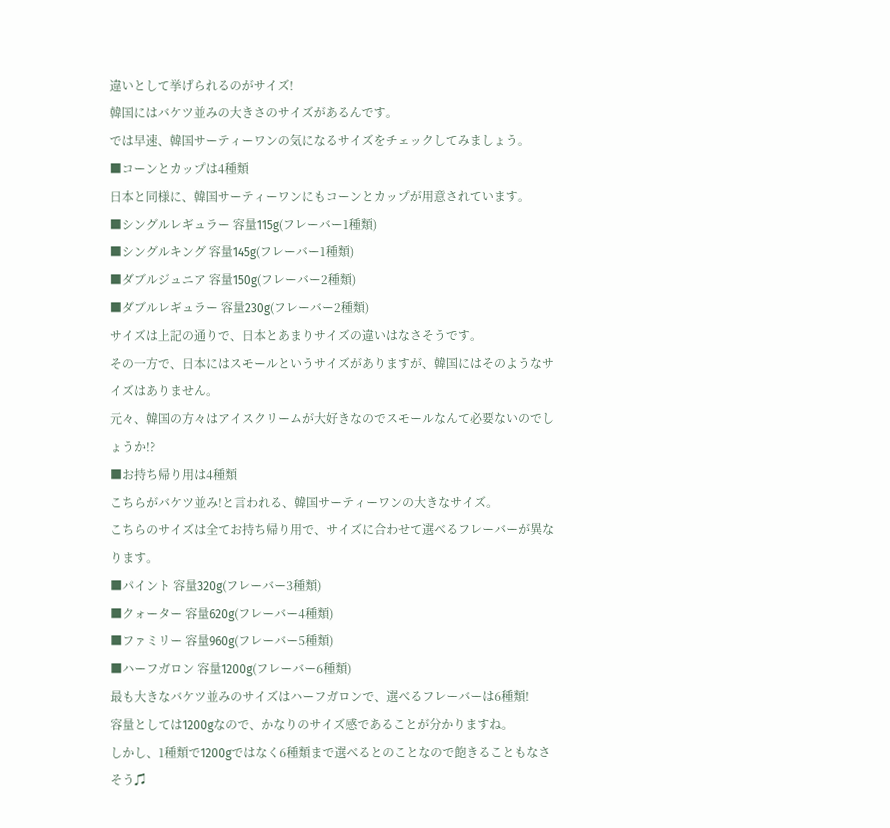違いとして挙げられるのがサイズ!
韓国にはバケツ並みの大きさのサイズがあるんです。
では早速、韓国サーティーワンの気になるサイズをチェックしてみましょう。
■コーンとカップは4種類
日本と同様に、韓国サーティーワンにもコーンとカップが用意されています。
■シングルレギュラー 容量115g(フレーバー1種類)
■シングルキング 容量145g(フレーバー1種類)
■ダブルジュニア 容量150g(フレーバー2種類)
■ダブルレギュラー 容量230g(フレーバー2種類)
サイズは上記の通りで、日本とあまりサイズの違いはなさそうです。
その一方で、日本にはスモールというサイズがありますが、韓国にはそのようなサイズはありません。
元々、韓国の方々はアイスクリームが大好きなのでスモールなんて必要ないのでしょうか!?
■お持ち帰り用は4種類
こちらがバケツ並み!と言われる、韓国サーティーワンの大きなサイズ。
こちらのサイズは全てお持ち帰り用で、サイズに合わせて選べるフレーバーが異なります。
■パイント 容量320g(フレーバー3種類)
■クォーター 容量620g(フレーバー4種類)
■ファミリー 容量960g(フレーバー5種類)
■ハーフガロン 容量1200g(フレーバー6種類)
最も大きなバケツ並みのサイズはハーフガロンで、選べるフレーバーは6種類!
容量としては1200gなので、かなりのサイズ感であることが分かりますね。
しかし、1種類で1200gではなく6種類まで選べるとのことなので飽きることもなさそう♫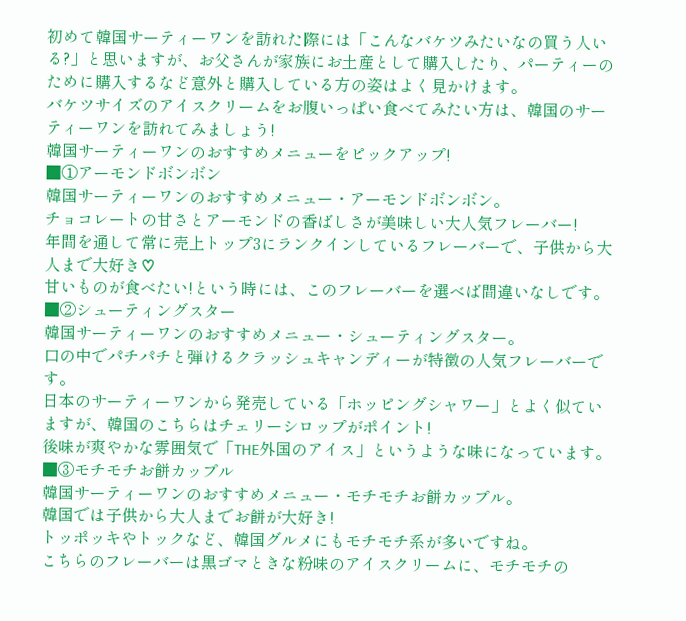初めて韓国サーティーワンを訪れた際には「こんなバケツみたいなの買う人いる?」と思いますが、お父さんが家族にお土産として購入したり、パーティーのために購入するなど意外と購入している方の姿はよく見かけます。
バケツサイズのアイスクリームをお腹いっぱい食べてみたい方は、韓国のサーティーワンを訪れてみましょう!
韓国サーティーワンのおすすめメニューをピックアップ!
■①アーモンドボンボン
韓国サーティーワンのおすすめメニュー・アーモンドボンボン。
チョコレートの甘さとアーモンドの香ばしさが美味しい大人気フレーバー!
年間を通して常に売上トップ3にランクインしているフレーバーで、子供から大人まで大好き♡
甘いものが食べたい!という時には、このフレーバーを選べば間違いなしです。
■②シューティングスター
韓国サーティーワンのおすすめメニュー・シューティングスター。
口の中でパチパチと弾けるクラッシュキャンディーが特徴の人気フレーバーです。
日本のサーティーワンから発売している「ホッピングシャワー」とよく似ていますが、韓国のこちらはチェリーシロップがポイント!
後味が爽やかな雰囲気で「THE外国のアイス」というような味になっています。
■③モチモチお餅カップル
韓国サーティーワンのおすすめメニュー・モチモチお餅カップル。
韓国では子供から大人までお餅が大好き!
トッポッキやトックなど、韓国グルメにもモチモチ系が多いですね。
こちらのフレーバーは黒ゴマときな粉味のアイスクリームに、モチモチの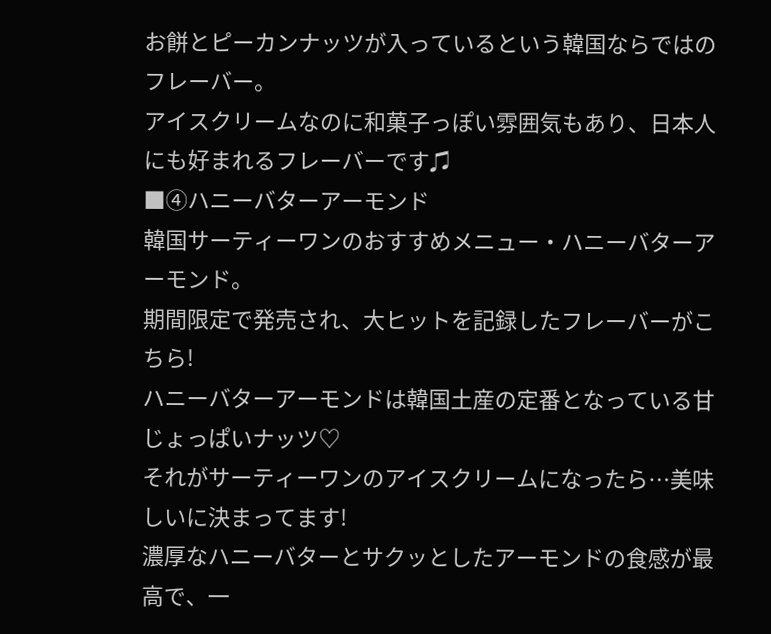お餅とピーカンナッツが入っているという韓国ならではのフレーバー。
アイスクリームなのに和菓子っぽい雰囲気もあり、日本人にも好まれるフレーバーです♫
■④ハニーバターアーモンド
韓国サーティーワンのおすすめメニュー・ハニーバターアーモンド。
期間限定で発売され、大ヒットを記録したフレーバーがこちら!
ハニーバターアーモンドは韓国土産の定番となっている甘じょっぱいナッツ♡
それがサーティーワンのアイスクリームになったら…美味しいに決まってます!
濃厚なハニーバターとサクッとしたアーモンドの食感が最高で、一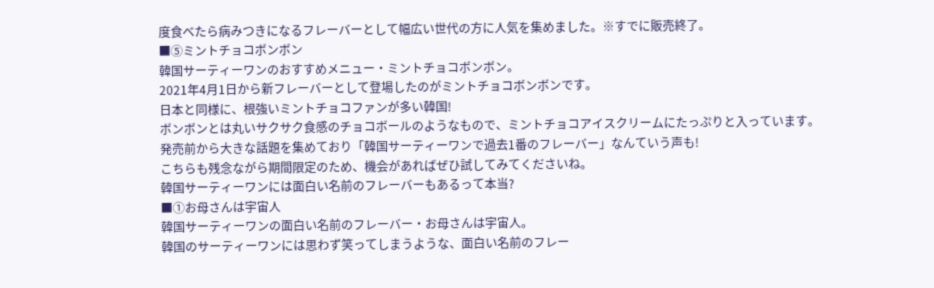度食べたら病みつきになるフレーバーとして幅広い世代の方に人気を集めました。※すでに販売終了。
■⑤ミントチョコボンボン
韓国サーティーワンのおすすめメニュー・ミントチョコボンボン。
2021年4月1日から新フレーバーとして登場したのがミントチョコボンボンです。
日本と同様に、根強いミントチョコファンが多い韓国!
ボンボンとは丸いサクサク食感のチョコボールのようなもので、ミントチョコアイスクリームにたっぷりと入っています。
発売前から大きな話題を集めており「韓国サーティーワンで過去1番のフレーバー」なんていう声も!
こちらも残念ながら期間限定のため、機会があればぜひ試してみてくださいね。
韓国サーティーワンには面白い名前のフレーバーもあるって本当?
■①お母さんは宇宙人
韓国サーティーワンの面白い名前のフレーバー・お母さんは宇宙人。
韓国のサーティーワンには思わず笑ってしまうような、面白い名前のフレー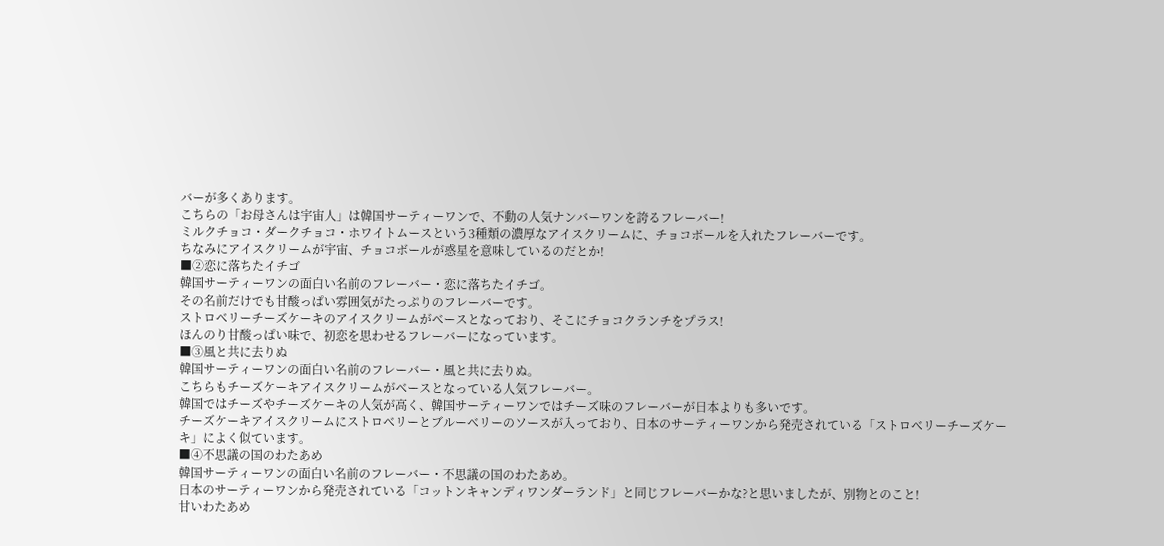バーが多くあります。
こちらの「お母さんは宇宙人」は韓国サーティーワンで、不動の人気ナンバーワンを誇るフレーバー!
ミルクチョコ・ダークチョコ・ホワイトムースという3種類の濃厚なアイスクリームに、チョコボールを入れたフレーバーです。
ちなみにアイスクリームが宇宙、チョコボールが惑星を意味しているのだとか!
■②恋に落ちたイチゴ
韓国サーティーワンの面白い名前のフレーバー・恋に落ちたイチゴ。
その名前だけでも甘酸っぱい雰囲気がたっぷりのフレーバーです。
ストロベリーチーズケーキのアイスクリームがベースとなっており、そこにチョコクランチをプラス!
ほんのり甘酸っぱい味で、初恋を思わせるフレーバーになっています。
■③風と共に去りぬ
韓国サーティーワンの面白い名前のフレーバー・風と共に去りぬ。
こちらもチーズケーキアイスクリームがベースとなっている人気フレーバー。
韓国ではチーズやチーズケーキの人気が高く、韓国サーティーワンではチーズ味のフレーバーが日本よりも多いです。
チーズケーキアイスクリームにストロベリーとブルーベリーのソースが入っており、日本のサーティーワンから発売されている「ストロベリーチーズケーキ」によく似ています。
■④不思議の国のわたあめ
韓国サーティーワンの面白い名前のフレーバー・不思議の国のわたあめ。
日本のサーティーワンから発売されている「コットンキャンディワンダーランド」と同じフレーバーかな?と思いましたが、別物とのこと!
甘いわたあめ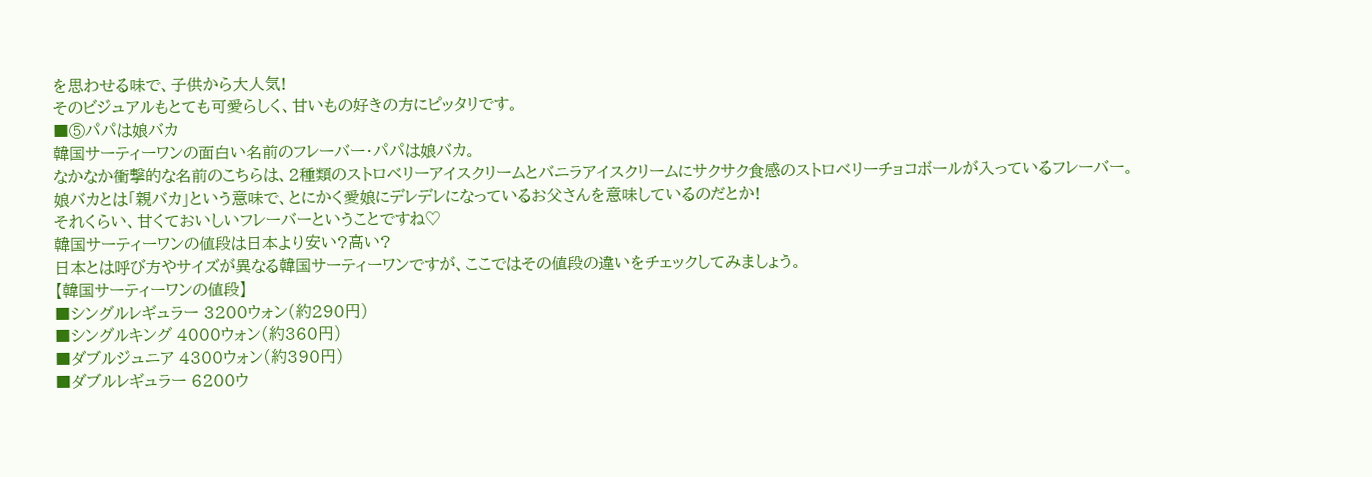を思わせる味で、子供から大人気!
そのビジュアルもとても可愛らしく、甘いもの好きの方にピッタリです。
■⑤パパは娘バカ
韓国サーティーワンの面白い名前のフレーバー・パパは娘バカ。
なかなか衝撃的な名前のこちらは、2種類のストロベリーアイスクリームとバニラアイスクリームにサクサク食感のストロベリーチョコボールが入っているフレーバー。
娘バカとは「親バカ」という意味で、とにかく愛娘にデレデレになっているお父さんを意味しているのだとか!
それくらい、甘くておいしいフレーバーということですね♡
韓国サーティーワンの値段は日本より安い?高い?
日本とは呼び方やサイズが異なる韓国サーティーワンですが、ここではその値段の違いをチェックしてみましょう。
【韓国サーティーワンの値段】
■シングルレギュラー 3200ウォン(約290円)
■シングルキング 4000ウォン(約360円)
■ダブルジュニア 4300ウォン(約390円)
■ダブルレギュラー 6200ウ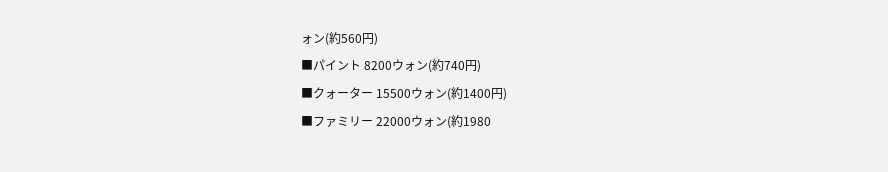ォン(約560円)
■パイント 8200ウォン(約740円)
■クォーター 15500ウォン(約1400円)
■ファミリー 22000ウォン(約1980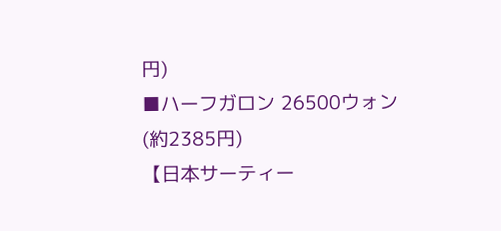円)
■ハーフガロン 26500ウォン(約2385円)
【日本サーティー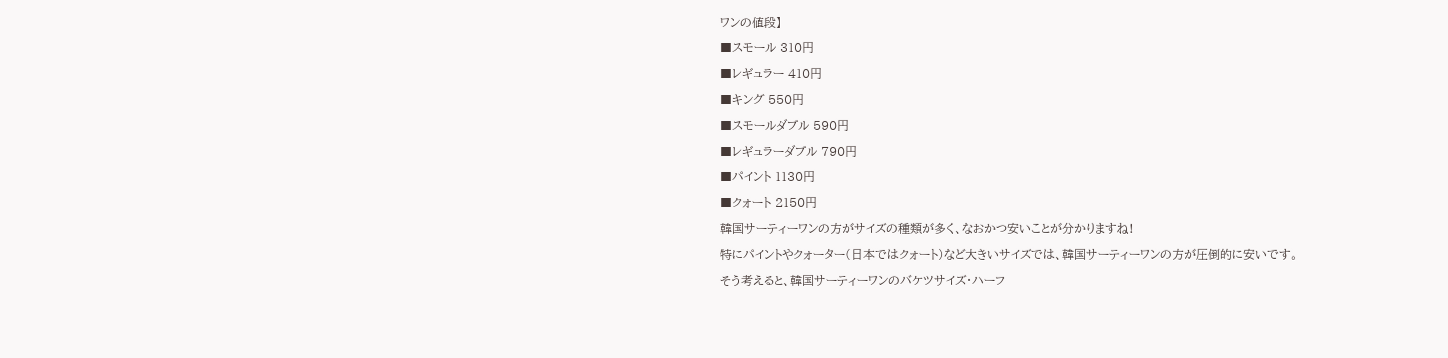ワンの値段】
■スモール 310円
■レギュラー 410円
■キング 550円
■スモールダブル 590円
■レギュラーダブル 790円
■パイント 1130円
■クォート 2150円
韓国サーティーワンの方がサイズの種類が多く、なおかつ安いことが分かりますね!
特にパイントやクォーター(日本ではクォート)など大きいサイズでは、韓国サーティーワンの方が圧倒的に安いです。
そう考えると、韓国サーティーワンのバケツサイズ・ハーフ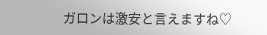ガロンは激安と言えますね♡